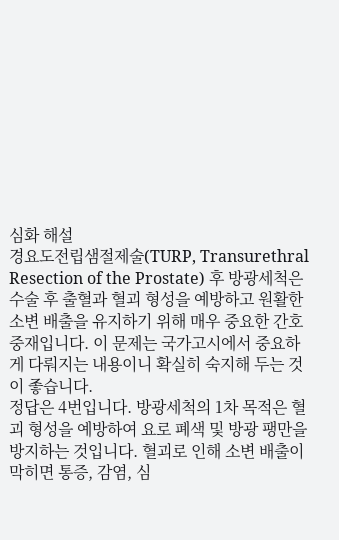심화 해설
경요도전립샘절제술(TURP, Transurethral Resection of the Prostate) 후 방광세척은 수술 후 출혈과 혈괴 형성을 예방하고 원활한 소변 배출을 유지하기 위해 매우 중요한 간호 중재입니다. 이 문제는 국가고시에서 중요하게 다뤄지는 내용이니 확실히 숙지해 두는 것이 좋습니다.
정답은 4번입니다. 방광세척의 1차 목적은 혈괴 형성을 예방하여 요로 폐색 및 방광 팽만을 방지하는 것입니다. 혈괴로 인해 소변 배출이 막히면 통증, 감염, 심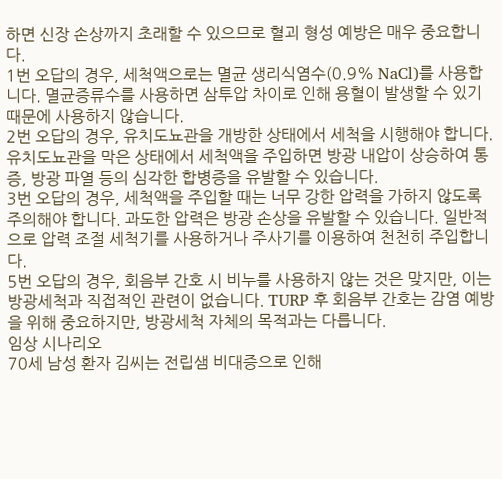하면 신장 손상까지 초래할 수 있으므로 혈괴 형성 예방은 매우 중요합니다.
1번 오답의 경우, 세척액으로는 멸균 생리식염수(0.9% NaCl)를 사용합니다. 멸균증류수를 사용하면 삼투압 차이로 인해 용혈이 발생할 수 있기 때문에 사용하지 않습니다.
2번 오답의 경우, 유치도뇨관을 개방한 상태에서 세척을 시행해야 합니다. 유치도뇨관을 막은 상태에서 세척액을 주입하면 방광 내압이 상승하여 통증, 방광 파열 등의 심각한 합병증을 유발할 수 있습니다.
3번 오답의 경우, 세척액을 주입할 때는 너무 강한 압력을 가하지 않도록 주의해야 합니다. 과도한 압력은 방광 손상을 유발할 수 있습니다. 일반적으로 압력 조절 세척기를 사용하거나 주사기를 이용하여 천천히 주입합니다.
5번 오답의 경우, 회음부 간호 시 비누를 사용하지 않는 것은 맞지만, 이는 방광세척과 직접적인 관련이 없습니다. TURP 후 회음부 간호는 감염 예방을 위해 중요하지만, 방광세척 자체의 목적과는 다릅니다.
임상 시나리오
70세 남성 환자 김씨는 전립샘 비대증으로 인해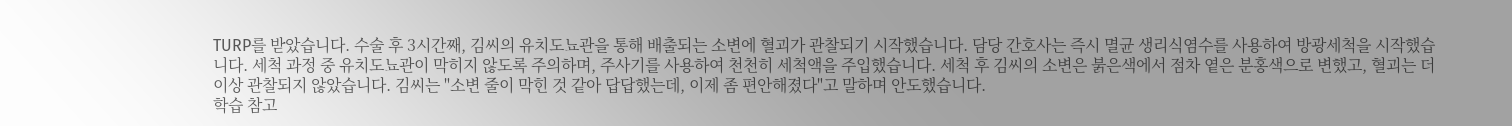TURP를 받았습니다. 수술 후 3시간째, 김씨의 유치도뇨관을 통해 배출되는 소변에 혈괴가 관찰되기 시작했습니다. 담당 간호사는 즉시 멸균 생리식염수를 사용하여 방광세척을 시작했습니다. 세척 과정 중 유치도뇨관이 막히지 않도록 주의하며, 주사기를 사용하여 천천히 세척액을 주입했습니다. 세척 후 김씨의 소변은 붉은색에서 점차 옅은 분홍색으로 변했고, 혈괴는 더 이상 관찰되지 않았습니다. 김씨는 "소변 줄이 막힌 것 같아 답답했는데, 이제 좀 편안해졌다"고 말하며 안도했습니다.
학습 참고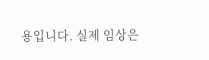용입니다. 실제 임상은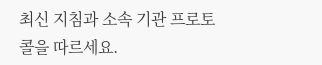최신 지침과 소속 기관 프로토콜을 따르세요.